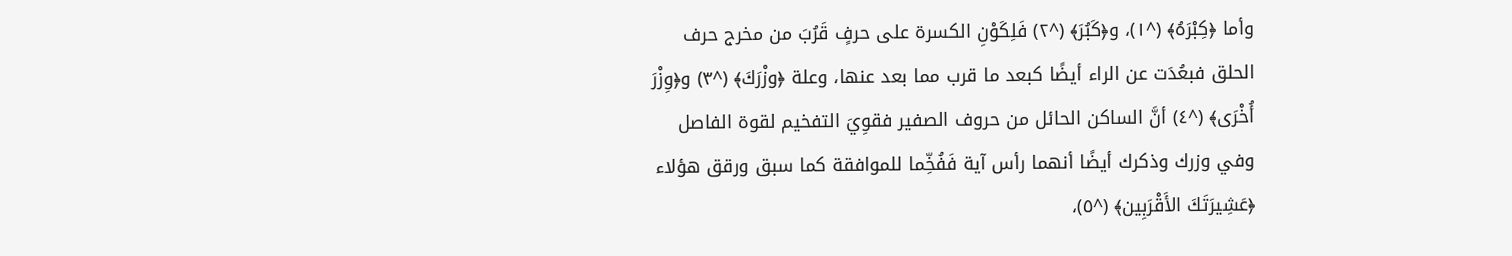وأما ﴿كِبْرَهُ﴾ (^١)، و﴿كَبُرَ﴾ (^٢) فَلِكَوْنِ الكسرة على حرفٍ قَرُبَ من مخرج حرف الحلق فبعُدَت عن الراء أيضًا كبعد ما قرب مما بعد عنها، وعلة ﴿وزْرَكَ﴾ (^٣) و﴿وِزْرَ أُخْرَى﴾ (^٤) أنَّ الساكن الحائل من حروف الصفير فقوِيَ التفخيم لقوة الفاصل وفي وزرك وذكرك أيضًا أنهما رأس آية فَفُخِّما للموافقة كما سبق ورقق هؤلاء ﴿عَشِيرَتَكَ الأَقْرَبِين﴾ (^٥)،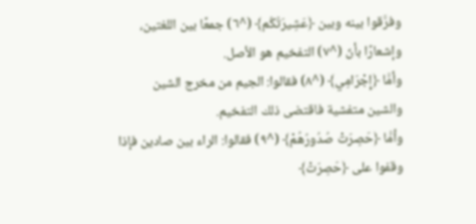وفرَّقوا بينه وبين ﴿عَشِيرَتُكُم﴾ (^٦) جمعًا بين اللغتين، وإشعارًا بأنّ (^٧) التفخيم هو الأصل.
وأمَّا ﴿إِجْرَامِي﴾ (^٨) فقالوا: الجيم من مخرج الشين والشين متفشية فاقتضى ذلك التفخيم.
وأمَّا ﴿حَصِرَتْ صُدُورُهُمْ﴾ (^٩) فقالوا: الراء بين صادين فإذا وقفوا على ﴿حَصِرَتْ﴾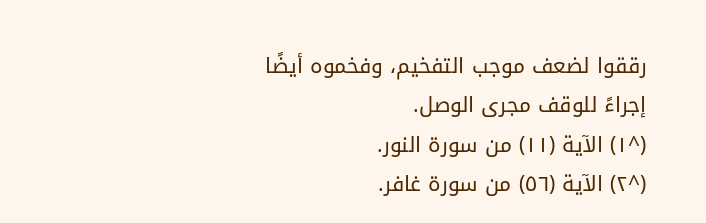رققوا لضعف موجب التفخيم، وفخموه أيضًا إجراءً للوقف مجرى الوصل.
(^١) الآية (١١) من سورة النور.
(^٢) الآية (٥٦) من سورة غافر.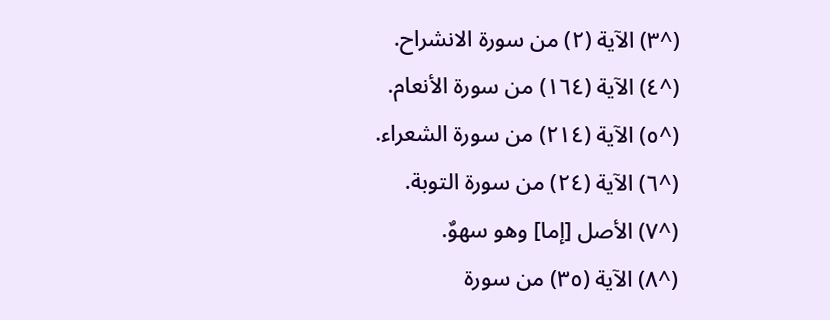(^٣) الآية (٢) من سورة الانشراح.
(^٤) الآية (١٦٤) من سورة الأنعام.
(^٥) الآية (٢١٤) من سورة الشعراء.
(^٦) الآية (٢٤) من سورة التوبة.
(^٧) الأصل [إما] وهو سهوٌ.
(^٨) الآية (٣٥) من سورة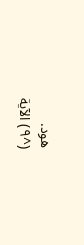هود.
(^٩) الآية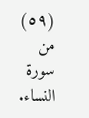(٥٩) من سورة النساء.